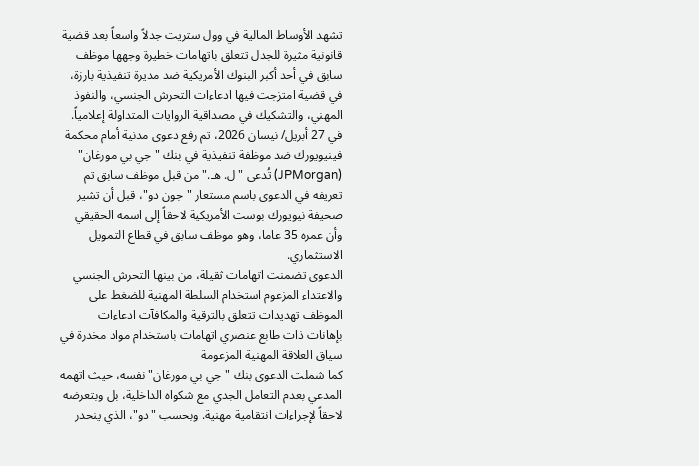تشهد الأوساط المالية في وول ستريت جدلاً واسعاً بعد قضية قانونية مثيرة للجدل تتعلق باتهامات خطيرة وجهها موظف سابق في أحد أكبر البنوك الأمريكية ضد مديرة تنفيذية بارزة، في قضية امتزجت فيها ادعاءات التحرش الجنسي، والنفوذ المهني، والتشكيك في مصداقية الروايات المتداولة إعلامياً.
في 27 أبريل/ نيسان 2026، تم رفع دعوى مدنية أمام محكمة فينيويورك ضد موظفة تنفيذية في بنك "جي بي مورغان" (JPMorgan) تُدعى "ل. هـ." من قبل موظف سابق تم تعريفه في الدعوى باسم مستعار "جون دو"، قبل أن تشير صحيفة نيويورك بوست الأمريكية لاحقاً إلى اسمه الحقيقي وأن عمره 35 عاما، وهو موظف سابق في قطاع التمويل الاستثماري.
الدعوى تضمنت اتهامات ثقيلة، من بينها التحرش الجنسي والاعتداء المزعوم استخدام السلطة المهنية للضغط على الموظف تهديدات تتعلق بالترقية والمكافآت ادعاءات بإهانات ذات طابع عنصري اتهامات باستخدام مواد مخدرة في سياق العلاقة المهنية المزعومة
كما شملت الدعوى بنك "جي بي مورغان" نفسه، حيث اتهمه المدعي بعدم التعامل الجدي مع شكواه الداخلية، بل وبتعرضه لاحقاً لإجراءات انتقامية مهنية. وبحسب "دو"، الذي ينحدر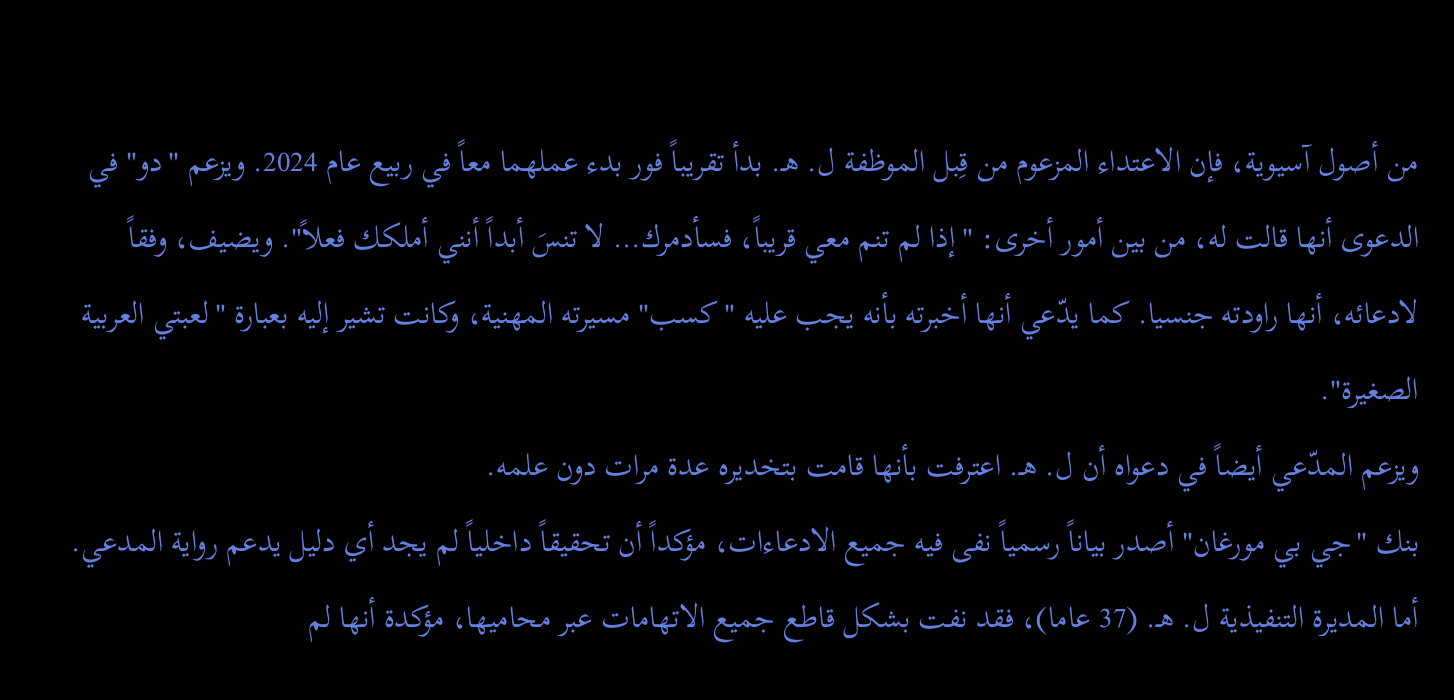من أصول آسيوية، فإن الاعتداء المزعوم من قِبل الموظفة ل. هـ. بدأ تقريباً فور بدء عملهما معاً في ربيع عام 2024. ويزعم "دو" في الدعوى أنها قالت له، من بين أمور أخرى: "إذا لم تنم معي قريباً، فسأدمرك… لا تنسَ أبداً أنني أملكك فعلاً". ويضيف، وفقاً لادعائه، أنها راودته جنسيا. كما يدّعي أنها أخبرته بأنه يجب عليه "كسب" مسيرته المهنية، وكانت تشير إليه بعبارة "لعبتي العربية الصغيرة".
ويزعم المدّعي أيضاً في دعواه أن ل. هـ. اعترفت بأنها قامت بتخديره عدة مرات دون علمه.
بنك "جي بي مورغان" أصدر بياناً رسمياً نفى فيه جميع الادعاءات، مؤكداً أن تحقيقاً داخلياً لم يجد أي دليل يدعم رواية المدعي.
أما المديرة التنفيذية ل. هـ. (37 عاما)، فقد نفت بشكل قاطع جميع الاتهامات عبر محاميها، مؤكدة أنها لم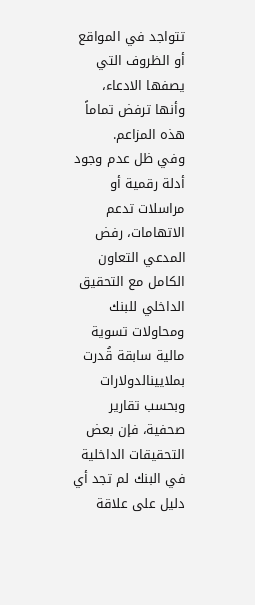تتواجد في المواقع أو الظروف التي يصفها الادعاء، وأنها ترفض تماماً هذه المزاعم.
وفي ظل عدم وجود أدلة رقمية أو مراسلات تدعم الاتهامات، رفض المدعي التعاون الكامل مع التحقيق الداخلي للبنك ومحاولات تسوية مالية سابقة قُدرت بملايينالدولارات
وبحسب تقارير صحفية، فإن بعض التحقيقات الداخلية في البنك لم تجد أي دليل على علاقة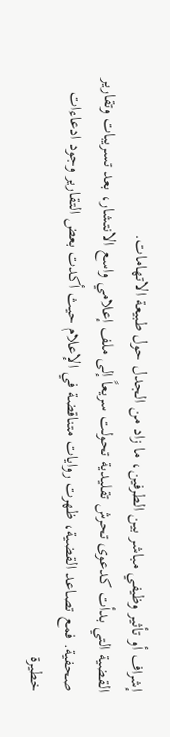إشراف أو تأثير وظيفي مباشر بين الطرفين، ما زاد من الجدل حول طبيعة الاتهامات.
القضية التي بدأت كدعوى تحرش تقليدية تحولت سريعاً إلى ملف إعلامي واسع الانتشار، بعد تسريبات وتقارير صحفية. فمع تصاعد القضية، ظهرت روايات متناقضة في الإعلام حيث أكدت بعض التقارير وجود ادعاءات خطيرة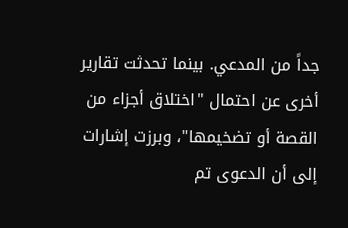جداً من المدعي. بينما تحدثت تقارير أخرى عن احتمال "اختلاق أجزاء من القصة أو تضخيمها"، وبرزت إشارات إلى أن الدعوى تم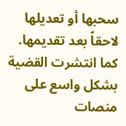سحبها أو تعديلها لاحقاً بعد تقديمها. كما انتشرت القضية بشكل واسع على منصات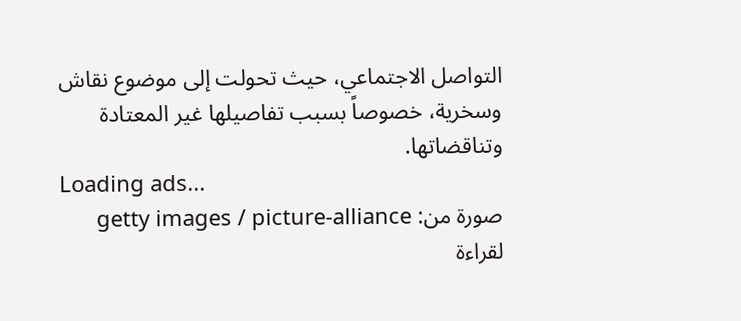التواصل الاجتماعي، حيث تحولت إلى موضوع نقاش وسخرية، خصوصاً بسبب تفاصيلها غير المعتادة وتناقضاتها.
Loading ads...
صورة من: getty images / picture-alliance
لقراءة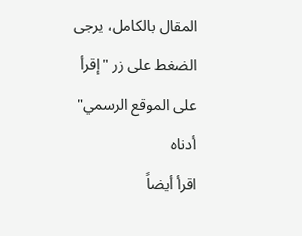المقال بالكامل، يرجى الضغط على زر "إقرأ على الموقع الرسمي" أدناه
اقرأ أيضاً